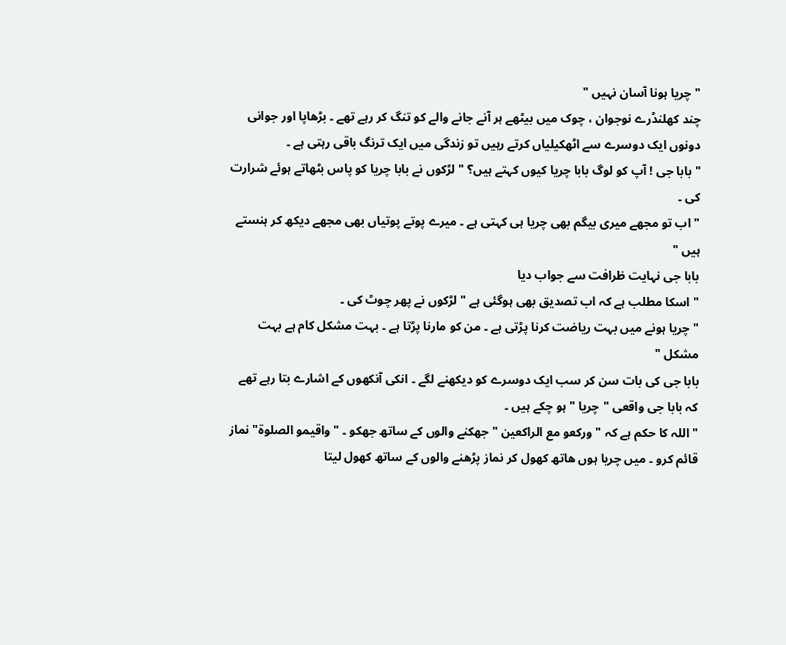" چریا ہونا آسان نہیں "
چند کھلنڈرے نوجوان ، چوک میں بیٹھے ہر آنے جانے والے کو تنگ کر رہے تھے ۔ بڑھاپا اور جوانی دونوں ایک دوسرے سے اٹھکیلیاں کرتے رہیں تو زندگی میں ایک ترنگ باقی رہتی ہے ۔
" بابا جی ! آپ کو لوگ بابا چریا کیوں کہتے ہیں؟ " لڑکوں نے بابا چریا کو پاس بٹھاتے ہوئے شرارت کی ۔
" اب تو مجھے میری بیگم بھی چریا ہی کہتی ہے ۔ میرے پوتے پوتیاں بھی مجھے دیکھ کر ہنستے ہیں "
بابا جی نہایت ظرافت سے جواب دیا
" اسکا مطلب ہے کہ اب تصدیق بھی ہوگئی ہے " لڑکوں نے پھر چوٹ کی ۔
" چریا ہونے میں بہت ریاضت کرنا پڑتی ہے ۔ من کو مارنا پڑتا ہے ۔ بہت مشکل کام ہے بہت مشکل "
بابا جی کی بات سن کر سب ایک دوسرے کو دیکھنے لگے ۔ انکی آنکھوں کے اشارے بتا رہے تھے کہ بابا جی واقعی "چریا "ہو چکے ہیں ۔
" اللہ کا حکم ہے کہ "ورکعو مع الراکعین " جھکنے والوں کے ساتھ جھکو ۔ " واقیمو الصلوة" نماز قائم کرو ۔ میں چریا ہوں ھاتھ کھول کر نماز پڑھنے والوں کے ساتھ کھول لیتا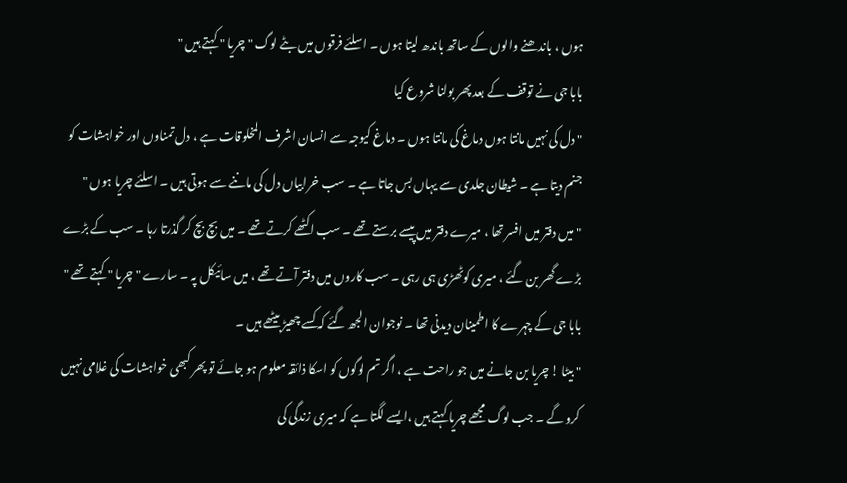ہوں ، باندھنے والوں کے ساتھ باندھ لیتا ہوں ۔ اسلئے فرقوں میں بٹے لوگ " چریا " کہتے ہیں "
بابا جی نے توقف کے بعد پھر بولنا شروع کیا
" دل کی نہیں مانتا ہوں دماغ کی مانتا ہوں ۔ دماغ کیوجہ سے انسان اشرف المخلوقات ہے ، دل تمناوں اور خواہشات کو جنم دیتا ہے ۔ شیطان جلدی سے یہاں بس جاتا ہے ۔ سب خرابیاں دل کی ماننے سے ہوتی ہیں ۔ اسلئے چریا ہوں "
" میں دفتر میں افسر تھا ، میرے دفتر میں پیسے برستے تھے ۔ سب اکٹھے کرتے تھے ۔ میں بچ بچ کر گذرتا رہا ۔ سب کے بڑے بڑے گھر بن گئے ، میری کوٹھڑی ہی رہی ۔ سب کاروں میں دفتر آتے تھے ، میں سائیکل پہ ۔ سارے " چریا " کہتے تھے "
بابا جی کے چہرے کا اطمینان دیدنی تھا ۔ نوجوان الجھ گئے کہ کسے چھیڑ بیٹھے ہیں ۔
" بیٹا ! چریا بن جانے میں جو راحت ہے ، اگر تم لوگوں کو اسکا ذائقہ معلوم ہو جائے تو پھر کبھی خواہشات کی غلامی نہیں کرو گے ۔ جب لوگ مجھے چریا کہتے ہیں ،ایسے لگتا ہے کہ میری زندگی کی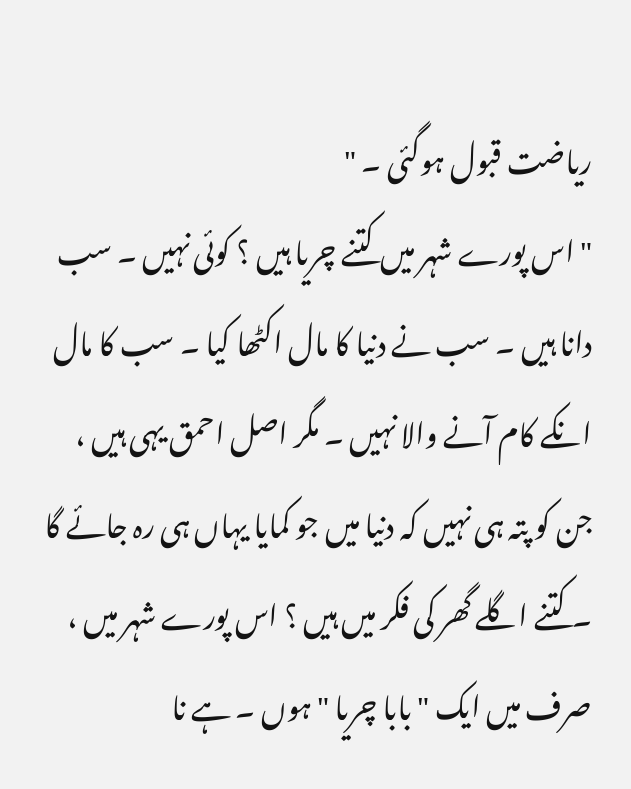ریاضت قبول ہوگئی ۔ "
" اس پورے شہر میں کتنے چریا ہیں ؟ کوئی نہیں ۔ سب دانا ہیں ۔ سب نے دنیا کا مال اکٹھا کیا ۔ سب کا مال انکے کام آنے والا نہیں ۔ مگر اصل احمق یہی ہیں ، جن کو پتہ ہی نہیں کہ دنیا میں جو کمایا یہاں ہی رہ جائے گا ۔ کتنے اگلے گھر کی فکر میں ہیں ؟ اس پورے شہر میں ، صرف میں ایک " بابا چریا " ہوں ۔ ہے نا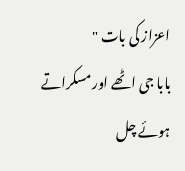اعزاز کی بات "
بابا جی اٹھے اور مسکراتے ہوئے چل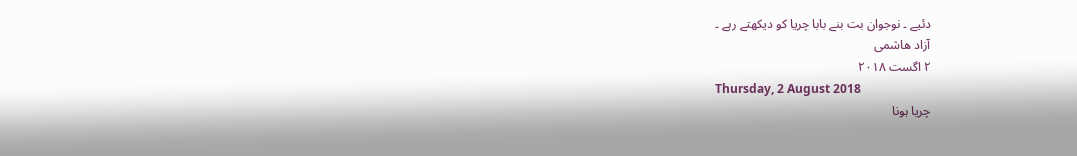دئیے ۔ نوجوان بت بنے بابا چریا کو دیکھتے رہے ۔
آزاد ھاشمی
٢ اگست ٢٠١٨
Thursday, 2 August 2018
چریا ہونا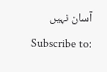آسان نہیں
Subscribe to: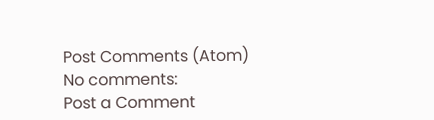Post Comments (Atom)
No comments:
Post a Comment